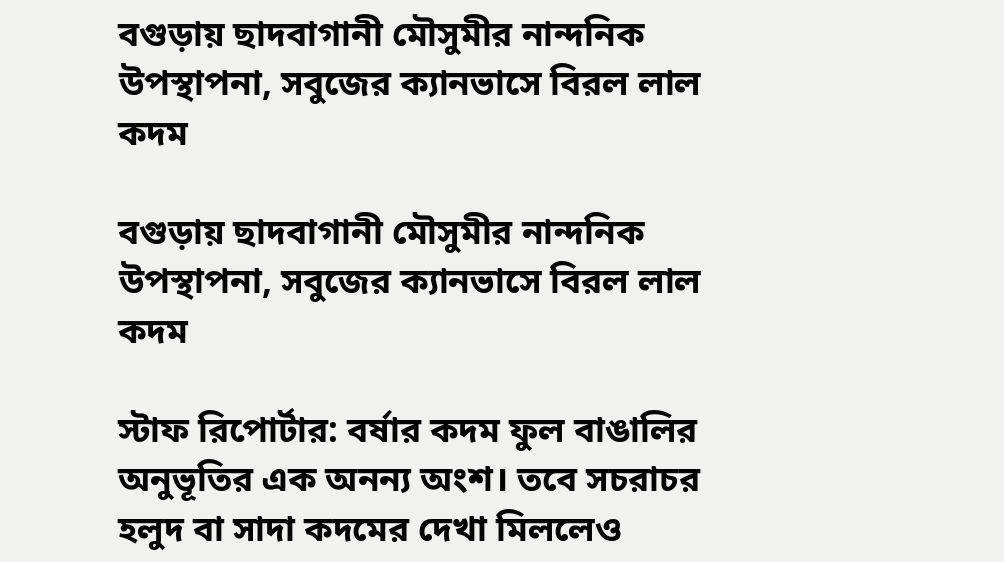বগুড়ায় ছাদবাগানী মৌসুমীর নান্দনিক উপস্থাপনা, সবুজের ক্যানভাসে বিরল লাল কদম

বগুড়ায় ছাদবাগানী মৌসুমীর নান্দনিক উপস্থাপনা, সবুজের ক্যানভাসে বিরল লাল কদম

স্টাফ রিপোর্টার: বর্ষার কদম ফুল বাঙালির অনুভূতির এক অনন্য অংশ। তবে সচরাচর হলুদ বা সাদা কদমের দেখা মিললেও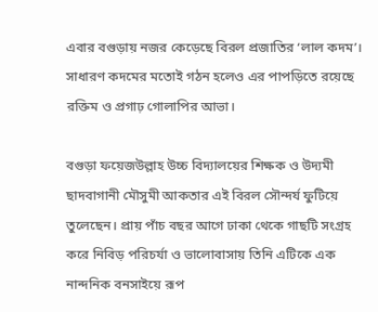এবার বগুড়ায় নজর কেড়েছে বিরল প্রজাতির ‘লাল কদম’। সাধারণ কদমের মতোই গঠন হলেও এর পাপড়িতে রয়েছে রক্তিম ও প্রগাঢ় গোলাপির আভা।

বগুড়া ফয়েজউল্লাহ উচ্চ বিদ্যালয়ের শিক্ষক ও উদ্যমী ছাদবাগানী মৌসুমী আকতার এই বিরল সৌন্দর্য ফুটিয়ে তুলেছেন। প্রায় পাঁচ বছর আগে ঢাকা থেকে গাছটি সংগ্রহ করে নিবিড় পরিচর্যা ও ভালোবাসায় তিনি এটিকে এক নান্দনিক বনসাইয়ে রূপ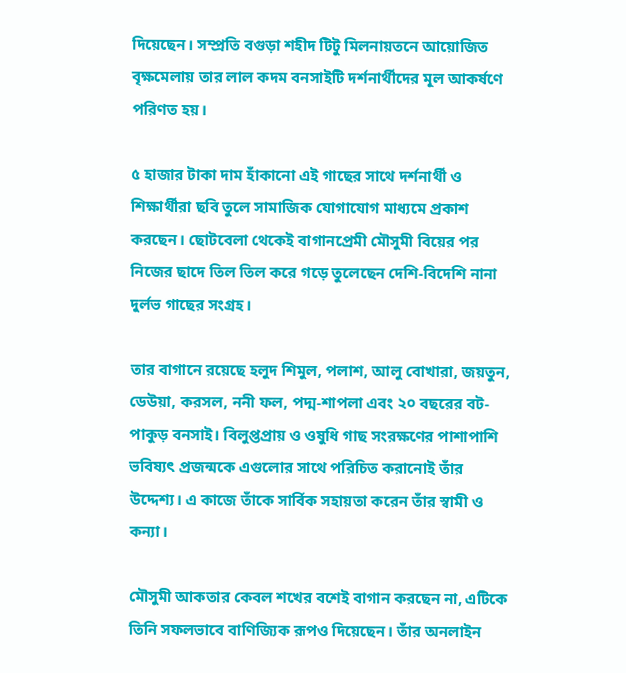দিয়েছেন। সম্প্রতি বগুড়া শহীদ টিটু মিলনায়তনে আয়োজিত বৃক্ষমেলায় তার লাল কদম বনসাইটি দর্শনার্থীদের মূল আকর্ষণে পরিণত হয়।

৫ হাজার টাকা দাম হাঁকানো এই গাছের সাথে দর্শনার্থী ও শিক্ষার্থীরা ছবি তুলে সামাজিক যোগাযোগ মাধ্যমে প্রকাশ করছেন। ছোটবেলা থেকেই বাগানপ্রেমী মৌসুমী বিয়ের পর নিজের ছাদে তিল তিল করে গড়ে তুলেছেন দেশি-বিদেশি নানা দুর্লভ গাছের সংগ্রহ।

তার বাগানে রয়েছে হলুদ শিমুল, পলাশ, আলু বোখারা, জয়তুন, ডেউয়া, করসল, ননী ফল, পদ্ম-শাপলা এবং ২০ বছরের বট-পাকুড় বনসাই। বিলুপ্তপ্রায় ও ওষুধি গাছ সংরক্ষণের পাশাপাশি ভবিষ্যৎ প্রজন্মকে এগুলোর সাথে পরিচিত করানোই তাঁর উদ্দেশ্য। এ কাজে তাঁকে সার্বিক সহায়তা করেন তাঁর স্বামী ও কন্যা।

মৌসুমী আকতার কেবল শখের বশেই বাগান করছেন না, এটিকে তিনি সফলভাবে বাণিজ্যিক রূপও দিয়েছেন। তাঁর অনলাইন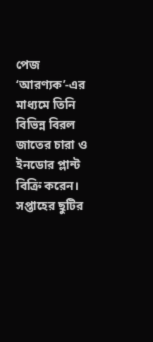পেজ ‘আরণ্যক’-এর মাধ্যমে তিনি বিভিন্ন বিরল জাতের চারা ও ইনডোর প্লান্ট বিক্রি করেন। সপ্তাহের ছুটির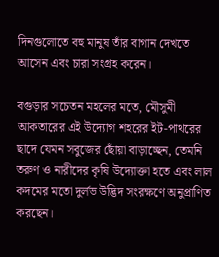দিনগুলোতে বহু মানুষ তাঁর বাগান দেখতে আসেন এবং চারা সংগ্রহ করেন।

বগুড়ার সচেতন মহলের মতে, মৌসুমী আকতারের এই উদ্যোগ শহরের ইট-পাথরের ছাদে যেমন সবুজের ছোঁয়া বাড়াচ্ছেন, তেমনি তরুণ ও নারীদের কৃষি উদ্যোক্তা হতে এবং লাল কদমের মতো দুর্লভ উদ্ভিদ সংরক্ষণে অনুপ্রাণিত করছেন।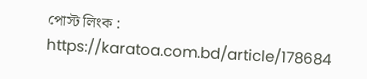পোস্ট লিংক : https://karatoa.com.bd/article/178684